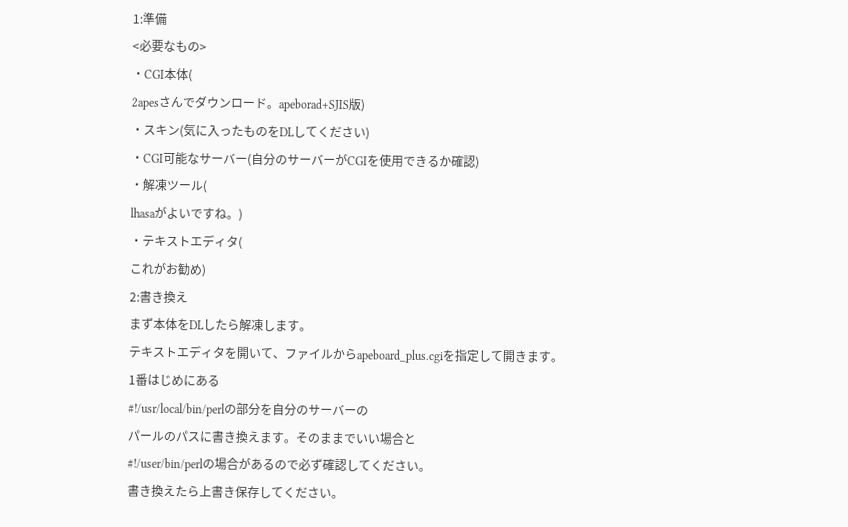1:準備
<必要なもの>
・CGI本体(
2apesさんでダウンロード。apeborad+SJIS版)
・スキン(気に入ったものをDLしてください)
・CGI可能なサーバー(自分のサーバーがCGIを使用できるか確認)
・解凍ツール(
lhasaがよいですね。)
・テキストエディタ(
これがお勧め)
2:書き換え
まず本体をDLしたら解凍します。
テキストエディタを開いて、ファイルからapeboard_plus.cgiを指定して開きます。
1番はじめにある
#!/usr/local/bin/perlの部分を自分のサーバーの
パールのパスに書き換えます。そのままでいい場合と
#!/user/bin/perlの場合があるので必ず確認してください。
書き換えたら上書き保存してください。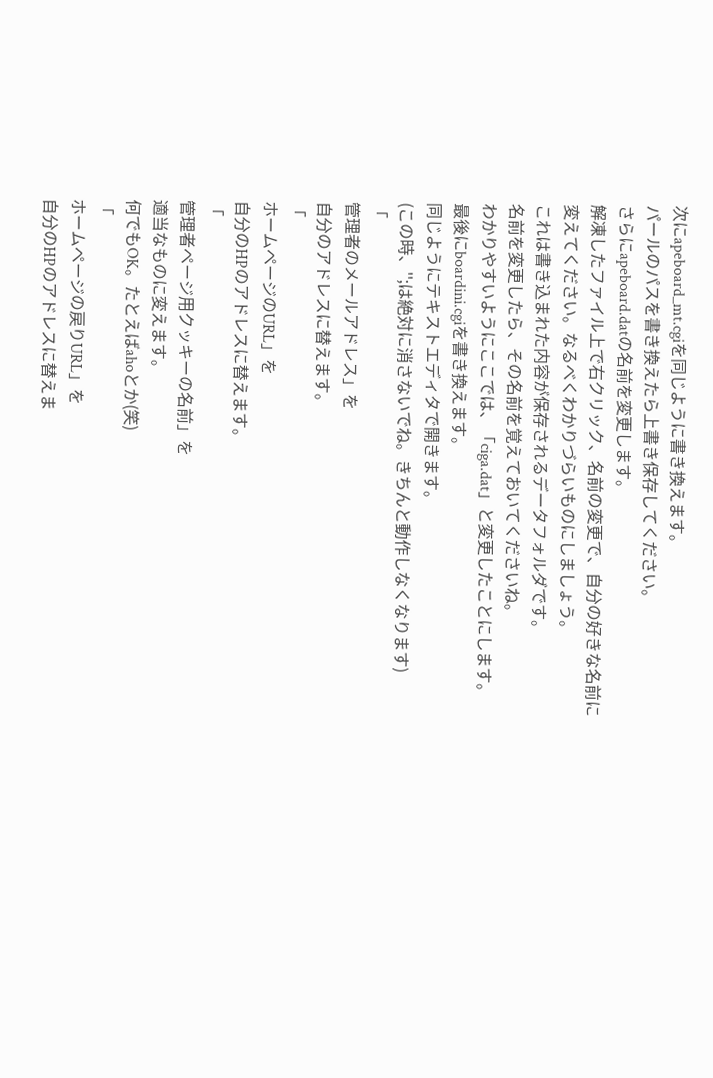次にapeboard_mt.cgiを同じように書き換えます。
パールのパスを書き換えたら上書き保存してください。
さらにapeboard.datの名前を変更します。
解凍したファイル上で右クリック、名前の変更で、自分の好きな名前に
変えてください。なるべくわかりづらいものにしましょう。
これは書き込まれた内容が保存されるデータフォルダです。
名前を変更したら、その名前を覚えておいてくださいね。
わかりやすいようにここでは、「ciga.dat」と変更したことにします。
最後にboardini.cgiを書き換えます。
同じようにテキストエディタで開きます。
(この時、'';は絶対に消さないでね。きちんと動作しなくなります)
「
管理者のメールアドレス」を
自分のアドレスに替えます。
「
ホームページのURL」を
自分のHPのアドレスに替えます。
「
管理者ページ用クッキーの名前」を
適当なものに変えます。
何でもOK。たとえばahoとか(笑)
「
ホームページの戻りURL」を
自分のHPのアドレスに替えま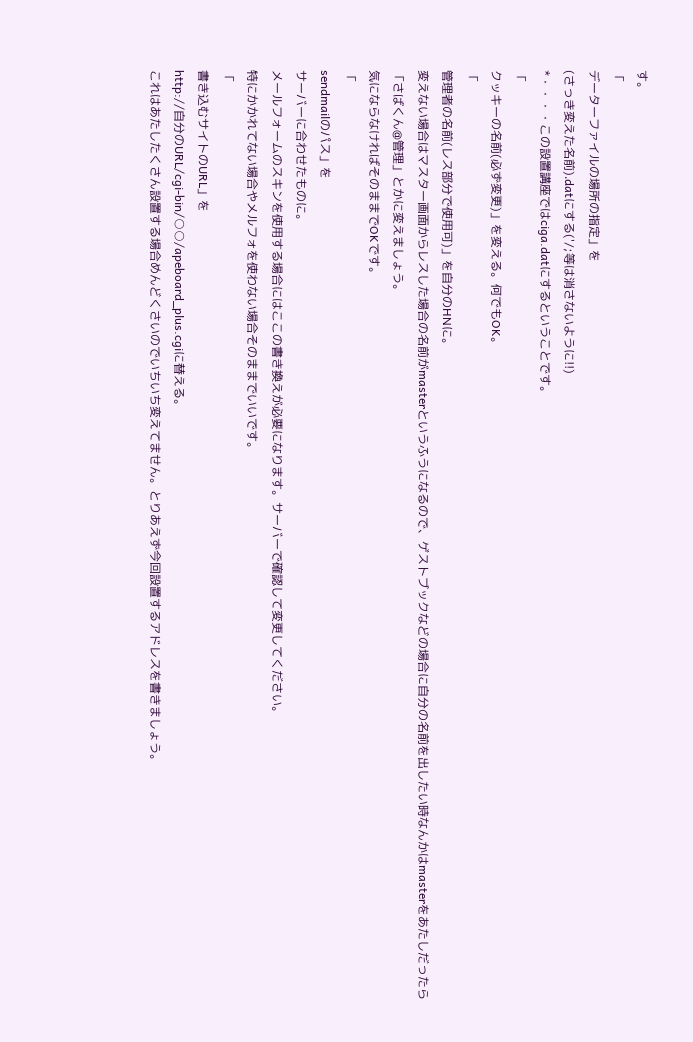す。
「
データーファイルの場所の指定」を
(さっき変えた名前).datにする('/;等は消さないように!!)
*・・・・この設置講座ではciga.datにするということです。
「
クッキーの名前(必ず変更)」を変える。何でもOK。
「
管理者の名前(レス部分で使用可)」を自分のHNに。
変えない場合はマスター画面からレスした場合の名前がmasterというふうになるので、ゲストブックなどの場合に自分の名前を出したい時なんかはmasterをあたしだったら「さばくん@管理」とかに変えましょう。
気にならなければそのままでOKです。
「
sendmailのパス」を
サーバーに合わせたものに。
メールフォームのスキンを使用する場合にはここの書き換えが必要になります。サーバーで確認して変更してください。
特にかかれてない場合やメルフォを使わない場合そのままでいいです。
「
書き込むサイトのURL」を
http://自分のURL/cgi-bin/○○/apeboard_plus.cgiに替える。
これはあたしたくさん設置する場合めんどくさいのでいちいち変えてません。とりあえず今回設置するアドレスを書きましょう。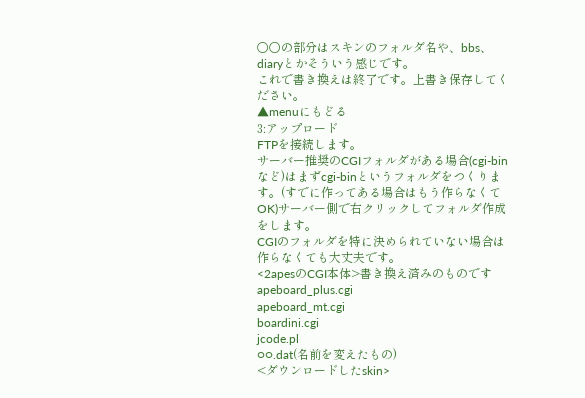○○の部分はスキンのフォルダ名や、bbs、diaryとかそういう感じです。
これで書き換えは終了です。上書き保存してください。
▲menuにもどる
3:アップロード
FTPを接続します。
サーバー推奨のCGIフォルダがある場合(cgi-binなど)はまずcgi-binというフォルダをつくります。(すでに作ってある場合はもう作らなくてOK)サーバー側で右クリックしてフォルダ作成をします。
CGIのフォルダを特に決められていない場合は作らなくても大丈夫です。
<2apesのCGI本体>書き換え済みのものです
apeboard_plus.cgi
apeboard_mt.cgi
boardini.cgi
jcode.pl
○○.dat(名前を変えたもの)
<ダウンロードしたskin>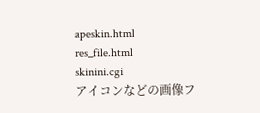apeskin.html
res_file.html
skinini.cgi
アイコンなどの画像フ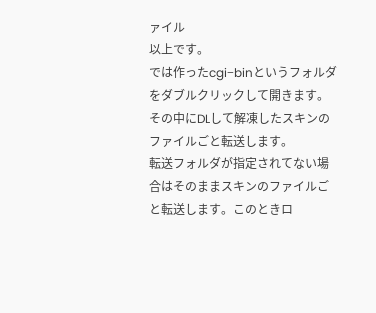ァイル
以上です。
では作ったcgi−binというフォルダをダブルクリックして開きます。
その中にDLして解凍したスキンのファイルごと転送します。
転送フォルダが指定されてない場合はそのままスキンのファイルごと転送します。このときロ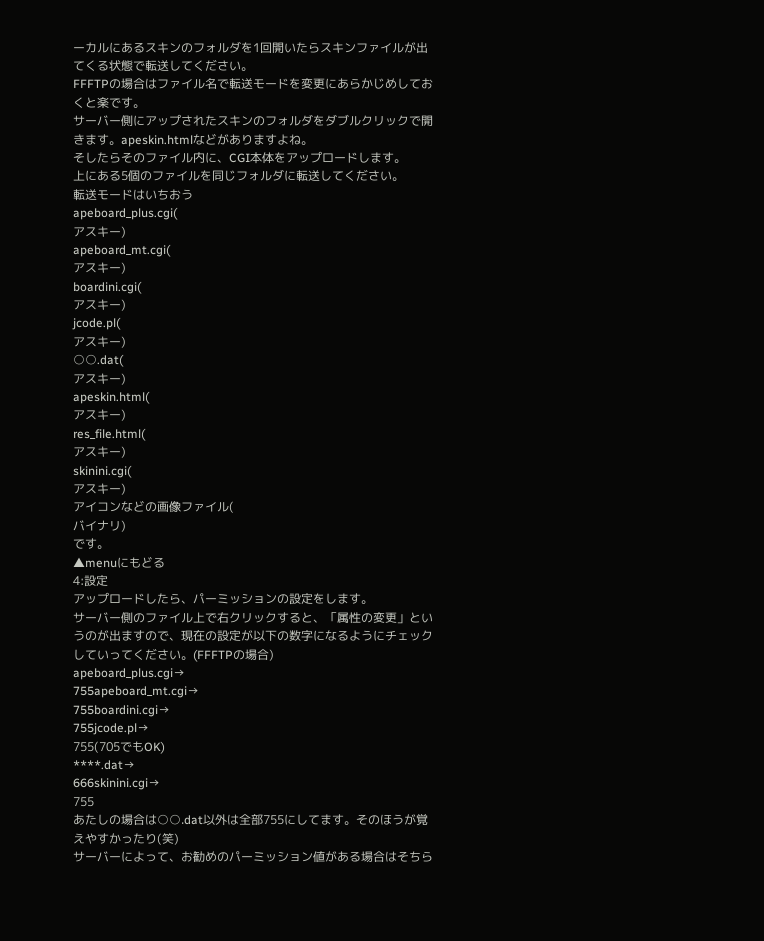ーカルにあるスキンのフォルダを1回開いたらスキンファイルが出てくる状態で転送してください。
FFFTPの場合はファイル名で転送モードを変更にあらかじめしておくと楽です。
サーバー側にアップされたスキンのフォルダをダブルクリックで開きます。apeskin.htmlなどがありますよね。
そしたらそのファイル内に、CGI本体をアップロードします。
上にある5個のファイルを同じフォルダに転送してください。
転送モードはいちおう
apeboard_plus.cgi(
アスキー)
apeboard_mt.cgi(
アスキー)
boardini.cgi(
アスキー)
jcode.pl(
アスキー)
○○.dat(
アスキー)
apeskin.html(
アスキー)
res_file.html(
アスキー)
skinini.cgi(
アスキー)
アイコンなどの画像ファイル(
バイナリ)
です。
▲menuにもどる
4:設定
アップロードしたら、パーミッションの設定をします。
サーバー側のファイル上で右クリックすると、「属性の変更」というのが出ますので、現在の設定が以下の数字になるようにチェックしていってください。(FFFTPの場合)
apeboard_plus.cgi→
755apeboard_mt.cgi→
755boardini.cgi→
755jcode.pl→
755(705でもOK)
****.dat→
666skinini.cgi→
755
あたしの場合は○○.dat以外は全部755にしてます。そのほうが覚えやすかったり(笑)
サーバーによって、お勧めのパーミッション値がある場合はそちら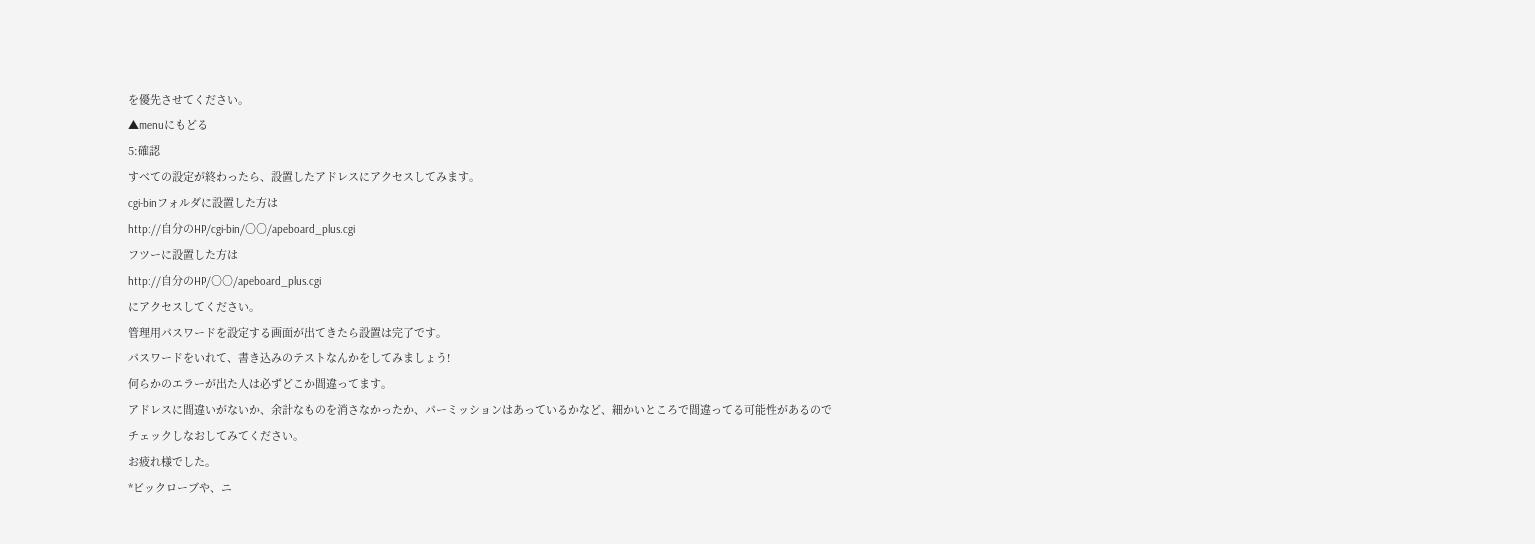を優先させてください。
▲menuにもどる
5:確認
すべての設定が終わったら、設置したアドレスにアクセスしてみます。
cgi-binフォルダに設置した方は
http://自分のHP/cgi-bin/○○/apeboard_plus.cgi
フツーに設置した方は
http://自分のHP/○○/apeboard_plus.cgi
にアクセスしてください。
管理用パスワードを設定する画面が出てきたら設置は完了です。
パスワードをいれて、書き込みのテストなんかをしてみましょう!
何らかのエラーが出た人は必ずどこか間違ってます。
アドレスに間違いがないか、余計なものを消さなかったか、パーミッションはあっているかなど、細かいところで間違ってる可能性があるので
チェックしなおしてみてください。
お疲れ様でした。
*ビックローブや、ニ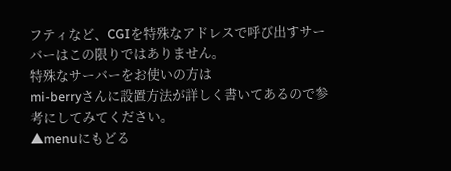フティなど、CGIを特殊なアドレスで呼び出すサーバーはこの限りではありません。
特殊なサーバーをお使いの方は
mi-berryさんに設置方法が詳しく書いてあるので参考にしてみてください。
▲menuにもどる